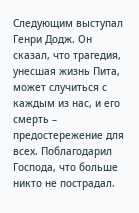Следующим выступал Генри Додж. Он сказал, что трагедия, унесшая жизнь Пита, может случиться с каждым из нас, и его смерть – предостережение для всех. Поблагодарил Господа, что больше никто не пострадал.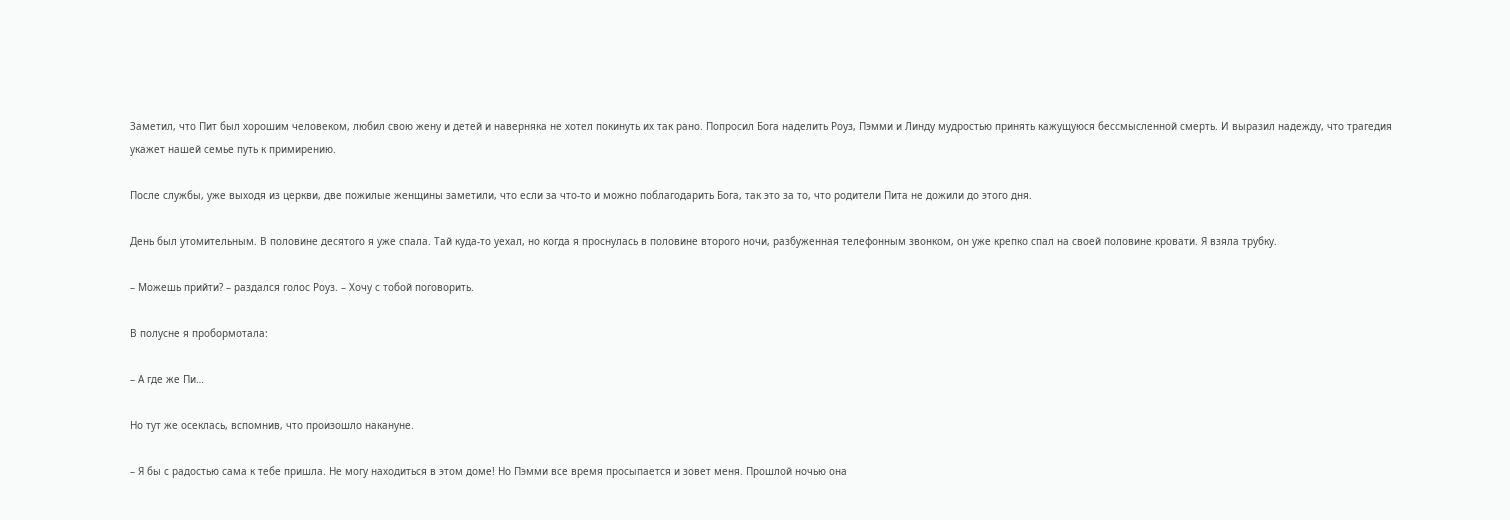Заметил, что Пит был хорошим человеком, любил свою жену и детей и наверняка не хотел покинуть их так рано. Попросил Бога наделить Роуз, Пэмми и Линду мудростью принять кажущуюся бессмысленной смерть. И выразил надежду, что трагедия укажет нашей семье путь к примирению.

После службы, уже выходя из церкви, две пожилые женщины заметили, что если за что-то и можно поблагодарить Бога, так это за то, что родители Пита не дожили до этого дня.

День был утомительным. В половине десятого я уже спала. Тай куда-то уехал, но когда я проснулась в половине второго ночи, разбуженная телефонным звонком, он уже крепко спал на своей половине кровати. Я взяла трубку.

– Можешь прийти? – раздался голос Роуз. – Хочу с тобой поговорить.

В полусне я пробормотала:

– А где же Пи…

Но тут же осеклась, вспомнив, что произошло накануне.

– Я бы с радостью сама к тебе пришла. Не могу находиться в этом доме! Но Пэмми все время просыпается и зовет меня. Прошлой ночью она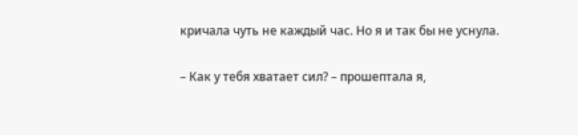кричала чуть не каждый час. Но я и так бы не уснула.

– Как у тебя хватает сил? – прошептала я,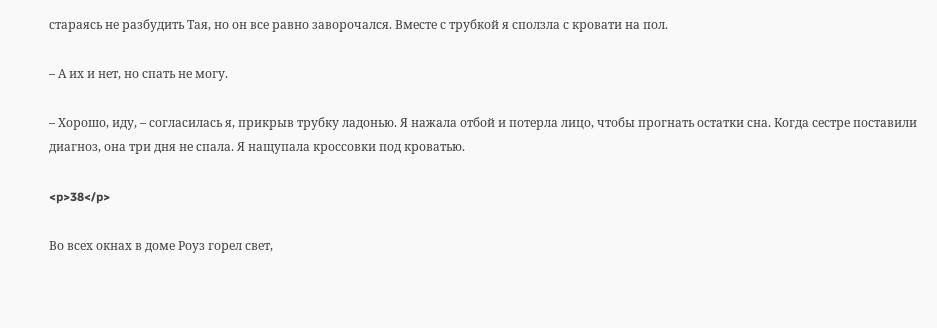стараясь не разбудить Тая, но он все равно заворочался. Вместе с трубкой я сползла с кровати на пол.

– А их и нет, но спать не могу.

– Хорошо, иду, – согласилась я, прикрыв трубку ладонью. Я нажала отбой и потерла лицо, чтобы прогнать остатки сна. Когда сестре поставили диагноз, она три дня не спала. Я нащупала кроссовки под кроватью.

<p>38</p>

Во всех окнах в доме Роуз горел свет,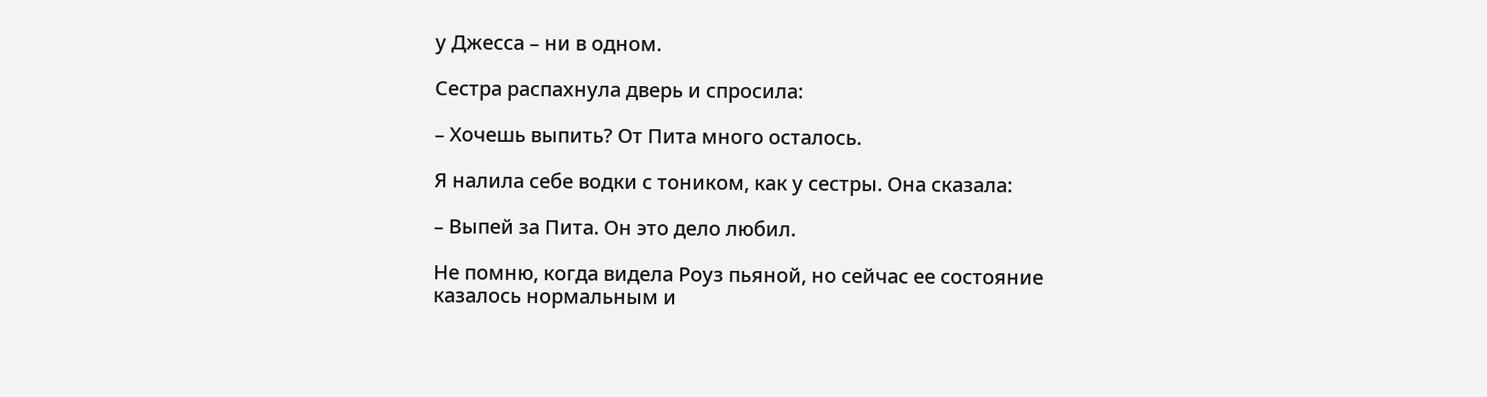у Джесса – ни в одном.

Сестра распахнула дверь и спросила:

– Хочешь выпить? От Пита много осталось.

Я налила себе водки с тоником, как у сестры. Она сказала:

– Выпей за Пита. Он это дело любил.

Не помню, когда видела Роуз пьяной, но сейчас ее состояние казалось нормальным и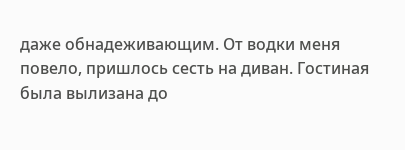даже обнадеживающим. От водки меня повело, пришлось сесть на диван. Гостиная была вылизана до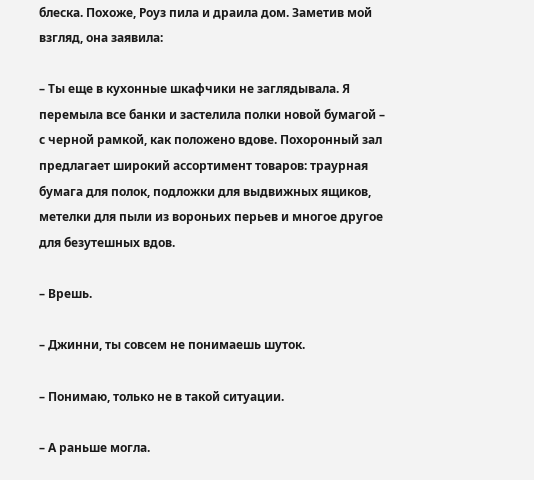блеска. Похоже, Роуз пила и драила дом. Заметив мой взгляд, она заявила:

– Ты еще в кухонные шкафчики не заглядывала. Я перемыла все банки и застелила полки новой бумагой – с черной рамкой, как положено вдове. Похоронный зал предлагает широкий ассортимент товаров: траурная бумага для полок, подложки для выдвижных ящиков, метелки для пыли из вороньих перьев и многое другое для безутешных вдов.

– Врешь.

– Джинни, ты совсем не понимаешь шуток.

– Понимаю, только не в такой ситуации.

– А раньше могла.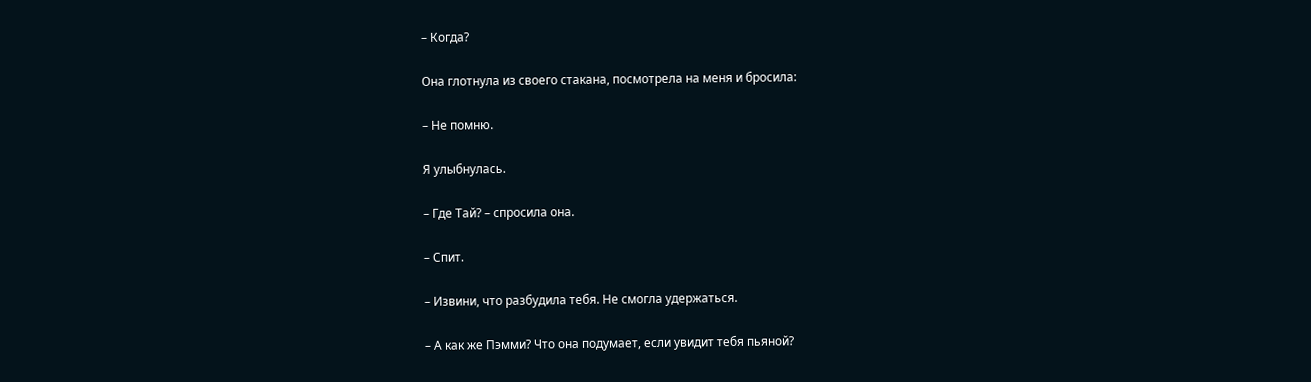– Когда?

Она глотнула из своего стакана, посмотрела на меня и бросила:

– Не помню.

Я улыбнулась.

– Где Тай? – спросила она.

– Спит.

– Извини, что разбудила тебя. Не смогла удержаться.

– А как же Пэмми? Что она подумает, если увидит тебя пьяной?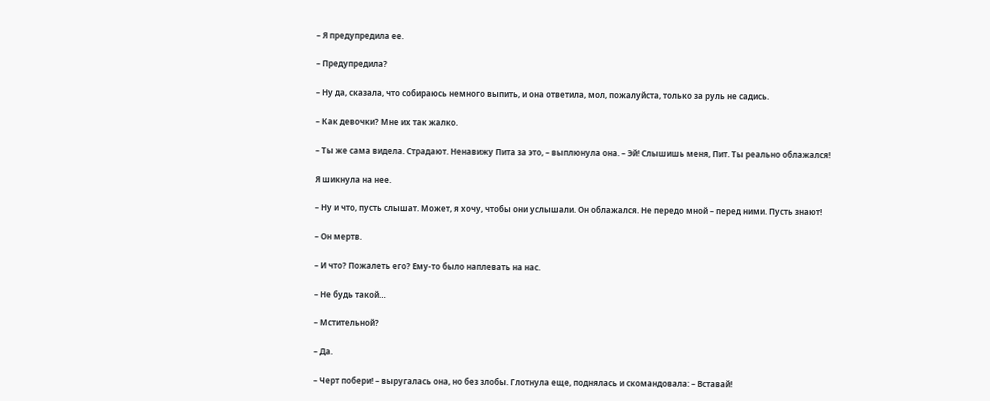– Я предупредила ее.

– Предупредила?

– Ну да, сказала, что собираюсь немного выпить, и она ответила, мол, пожалуйста, только за руль не садись.

– Как девочки? Мне их так жалко.

– Ты же сама видела. Страдают. Ненавижу Пита за это, – выплюнула она. – Эй! Слышишь меня, Пит. Ты реально облажался!

Я шикнула на нее.

– Ну и что, пусть слышат. Может, я хочу, чтобы они услышали. Он облажался. Не передо мной – перед ними. Пусть знают!

– Он мертв.

– И что? Пожалеть его? Ему-то было наплевать на нас.

– Не будь такой…

– Мстительной?

– Да.

– Черт побери! – выругалась она, но без злобы. Глотнула еще, поднялась и скомандовала: – Вставай!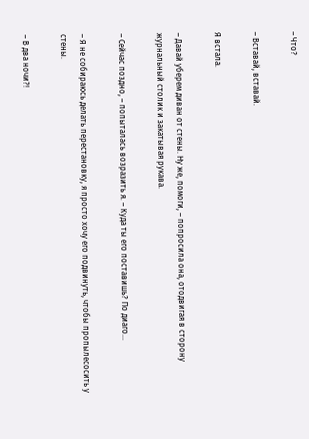– Что?

– Вставай, вставай.

Я встала.

– Давай уберем диван от стены. Ну же, помоги, – попросила она, отодвигая в сторону журнальный столик и закатывая рукава.

– Сейчас поздно, – попыталась возразить я. – Куда ты его поставишь? По диаго…

– Я не собираюсь делать перестановку, я просто хочу его подвинуть, чтобы пропылесосить у стены.

– В два ночи?!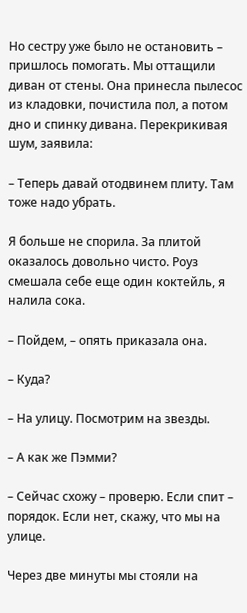Но сестру уже было не остановить – пришлось помогать. Мы оттащили диван от стены. Она принесла пылесос из кладовки, почистила пол, а потом дно и спинку дивана. Перекрикивая шум, заявила:

– Теперь давай отодвинем плиту. Там тоже надо убрать.

Я больше не спорила. За плитой оказалось довольно чисто. Роуз смешала себе еще один коктейль, я налила сока.

– Пойдем, – опять приказала она.

– Куда?

– На улицу. Посмотрим на звезды.

– А как же Пэмми?

– Сейчас схожу – проверю. Если спит – порядок. Если нет, скажу, что мы на улице.

Через две минуты мы стояли на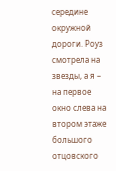середине окружной дороги. Роуз смотрела на звезды, а я – на первое окно слева на втором этаже большого отцовского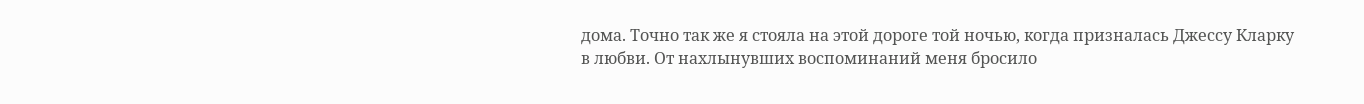дома. Точно так же я стояла на этой дороге той ночью, когда призналась Джессу Кларку в любви. От нахлынувших воспоминаний меня бросило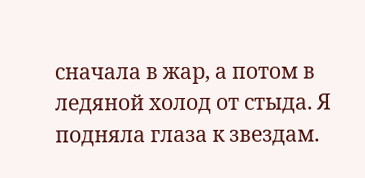сначала в жар, а потом в ледяной холод от стыда. Я подняла глаза к звездам.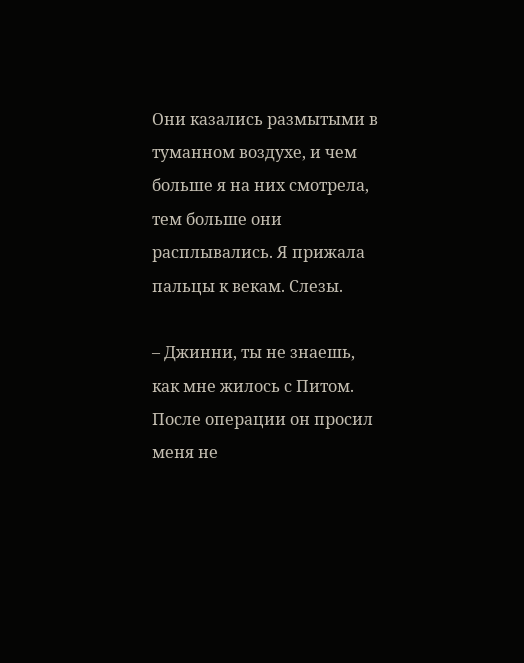Они казались размытыми в туманном воздухе, и чем больше я на них смотрела, тем больше они расплывались. Я прижала пальцы к векам. Слезы.

– Джинни, ты не знаешь, как мне жилось с Питом. После операции он просил меня не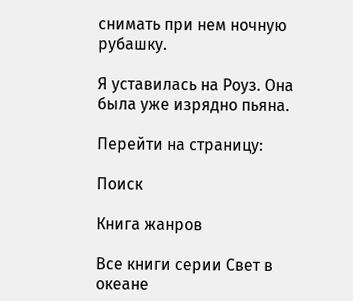снимать при нем ночную рубашку.

Я уставилась на Роуз. Она была уже изрядно пьяна.

Перейти на страницу:

Поиск

Книга жанров

Все книги серии Свет в океане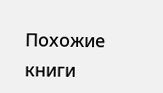Похожие книги